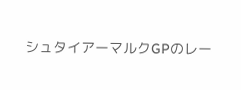シュタイアーマルクGPのレー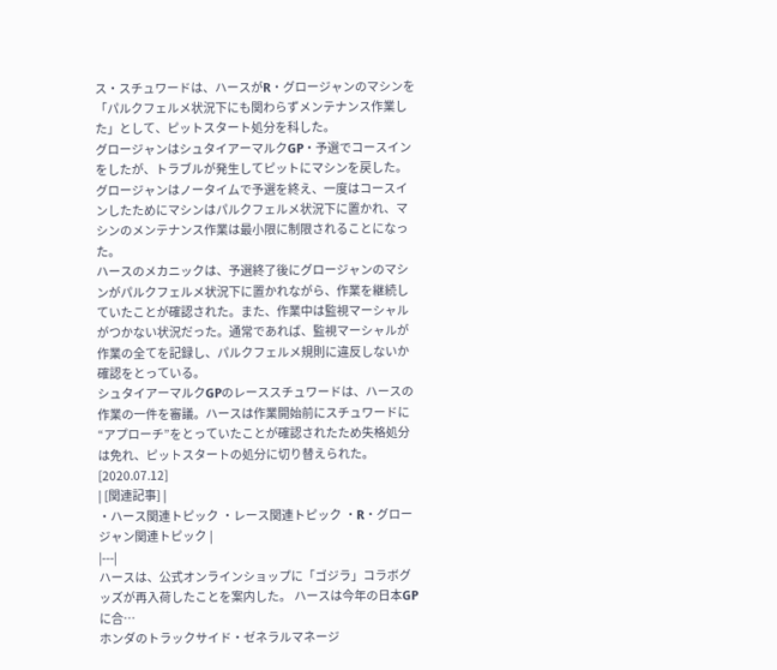ス・スチュワードは、ハースがR・グロージャンのマシンを「パルクフェルメ状況下にも関わらずメンテナンス作業した」として、ピットスタート処分を科した。
グロージャンはシュタイアーマルクGP・予選でコースインをしたが、トラブルが発生してピットにマシンを戻した。グロージャンはノータイムで予選を終え、一度はコースインしたためにマシンはパルクフェルメ状況下に置かれ、マシンのメンテナンス作業は最小限に制限されることになった。
ハースのメカニックは、予選終了後にグロージャンのマシンがパルクフェルメ状況下に置かれながら、作業を継続していたことが確認された。また、作業中は監視マーシャルがつかない状況だった。通常であれば、監視マーシャルが作業の全てを記録し、パルクフェルメ規則に違反しないか確認をとっている。
シュタイアーマルクGPのレーススチュワードは、ハースの作業の一件を審議。ハースは作業開始前にスチュワードに“アプローチ”をとっていたことが確認されたため失格処分は免れ、ピットスタートの処分に切り替えられた。
[2020.07.12]
| [関連記事] |
・ハース関連トピック ・レース関連トピック ・R・グロージャン関連トピック |
|---|
ハースは、公式オンラインショップに「ゴジラ」コラボグッズが再入荷したことを案内した。 ハースは今年の日本GPに合…
ホンダのトラックサイド・ゼネラルマネージ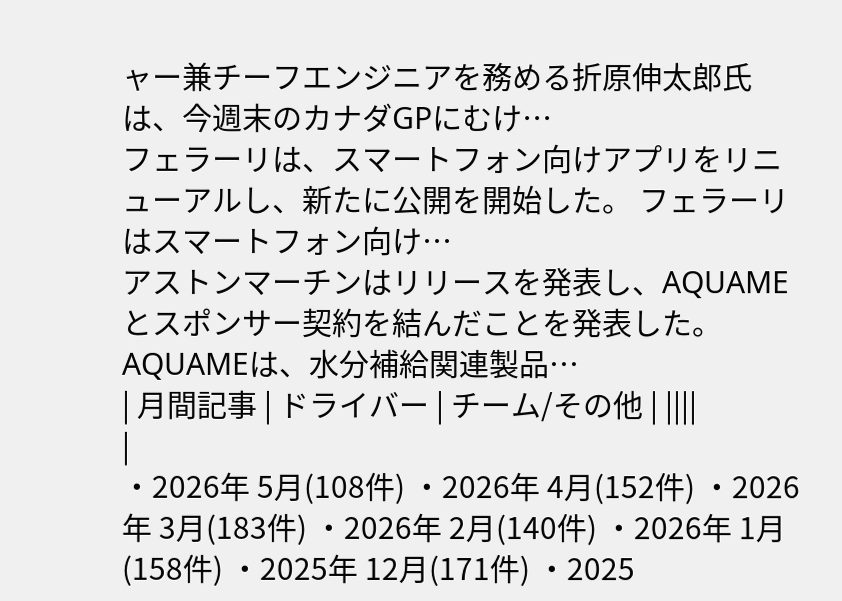ャー兼チーフエンジニアを務める折原伸太郎氏は、今週末のカナダGPにむけ…
フェラーリは、スマートフォン向けアプリをリニューアルし、新たに公開を開始した。 フェラーリはスマートフォン向け…
アストンマーチンはリリースを発表し、AQUAMEとスポンサー契約を結んだことを発表した。 AQUAMEは、水分補給関連製品…
| 月間記事 | ドライバー | チーム/その他 | ||||
|
・2026年 5月(108件) ・2026年 4月(152件) ・2026年 3月(183件) ・2026年 2月(140件) ・2026年 1月(158件) ・2025年 12月(171件) ・2025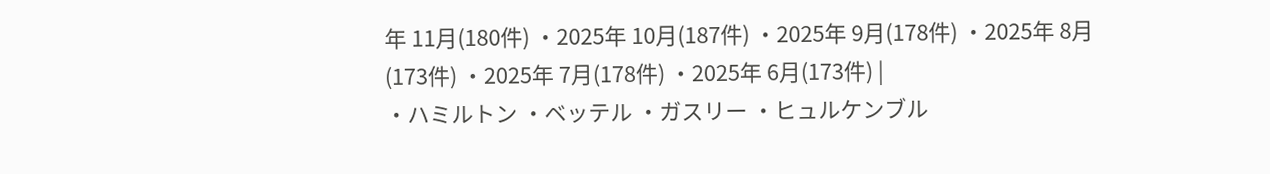年 11月(180件) ・2025年 10月(187件) ・2025年 9月(178件) ・2025年 8月(173件) ・2025年 7月(178件) ・2025年 6月(173件) |
・ハミルトン ・ベッテル ・ガスリー ・ヒュルケンブル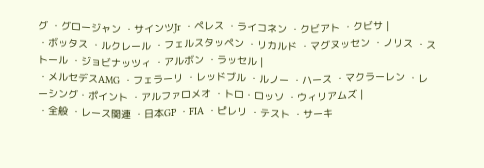グ ・グロージャン ・サインツJr ・ペレス ・ライコネン ・クビアト ・クビサ |
・ボッタス ・ルクレール ・フェルスタッペン ・リカルド ・マグヌッセン ・ノリス ・ストール ・ジョビナッツィ ・アルボン ・ラッセル |
・メルセデスAMG ・フェラーリ ・レッドブル ・ルノー ・ハース ・マクラーレン ・レーシング・ポイント ・アルファロメオ ・トロ・ロッソ ・ウィリアムズ |
・全般 ・レース関連 ・日本GP ・FIA ・ピレリ ・テスト ・サーキ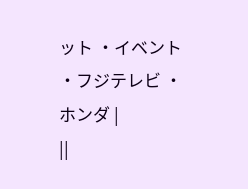ット ・イベント ・フジテレビ ・ホンダ |
||